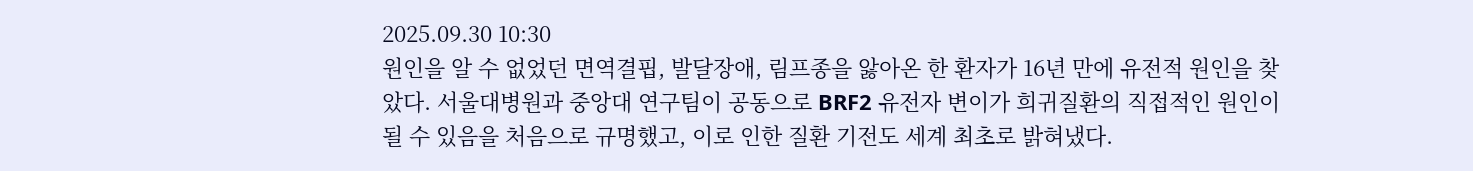2025.09.30 10:30
원인을 알 수 없었던 면역결핍, 발달장애, 림프종을 앓아온 한 환자가 16년 만에 유전적 원인을 찾았다. 서울대병원과 중앙대 연구팀이 공동으로 BRF2 유전자 변이가 희귀질환의 직접적인 원인이 될 수 있음을 처음으로 규명했고, 이로 인한 질환 기전도 세계 최초로 밝혀냈다.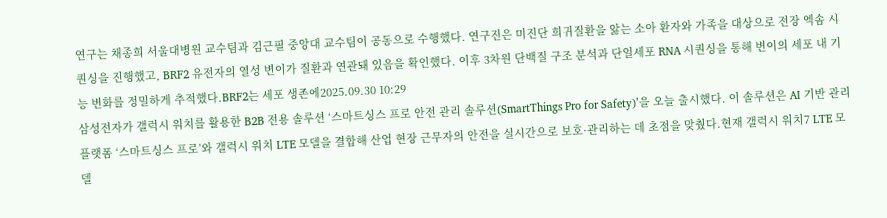연구는 채종희 서울대병원 교수팀과 김근필 중앙대 교수팀이 공동으로 수행했다. 연구진은 미진단 희귀질환을 앓는 소아 환자와 가족을 대상으로 전장 엑솜 시퀀싱을 진행했고, BRF2 유전자의 열성 변이가 질환과 연관돼 있음을 확인했다. 이후 3차원 단백질 구조 분석과 단일세포 RNA 시퀀싱을 통해 변이의 세포 내 기능 변화를 정밀하게 추적했다.BRF2는 세포 생존에2025.09.30 10:29
삼성전자가 갤럭시 워치를 활용한 B2B 전용 솔루션 ‘스마트싱스 프로 안전 관리 솔루션(SmartThings Pro for Safety)’을 오늘 출시했다. 이 솔루션은 AI 기반 관리 플랫폼 ‘스마트싱스 프로’와 갤럭시 워치 LTE 모델을 결합해 산업 현장 근무자의 안전을 실시간으로 보호·관리하는 데 초점을 맞췄다.현재 갤럭시 워치7 LTE 모델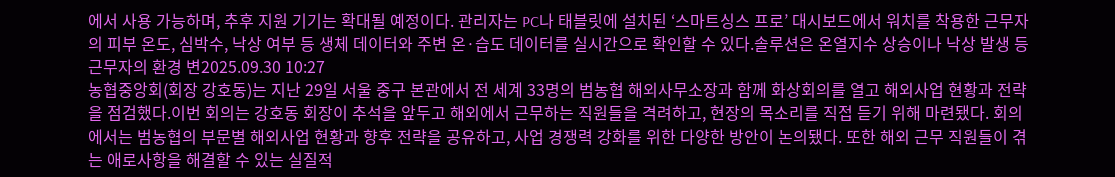에서 사용 가능하며, 추후 지원 기기는 확대될 예정이다. 관리자는 PC나 태블릿에 설치된 ‘스마트싱스 프로’ 대시보드에서 워치를 착용한 근무자의 피부 온도, 심박수, 낙상 여부 등 생체 데이터와 주변 온·습도 데이터를 실시간으로 확인할 수 있다.솔루션은 온열지수 상승이나 낙상 발생 등 근무자의 환경 변2025.09.30 10:27
농협중앙회(회장 강호동)는 지난 29일 서울 중구 본관에서 전 세계 33명의 범농협 해외사무소장과 함께 화상회의를 열고 해외사업 현황과 전략을 점검했다.이번 회의는 강호동 회장이 추석을 앞두고 해외에서 근무하는 직원들을 격려하고, 현장의 목소리를 직접 듣기 위해 마련됐다. 회의에서는 범농협의 부문별 해외사업 현황과 향후 전략을 공유하고, 사업 경쟁력 강화를 위한 다양한 방안이 논의됐다. 또한 해외 근무 직원들이 겪는 애로사항을 해결할 수 있는 실질적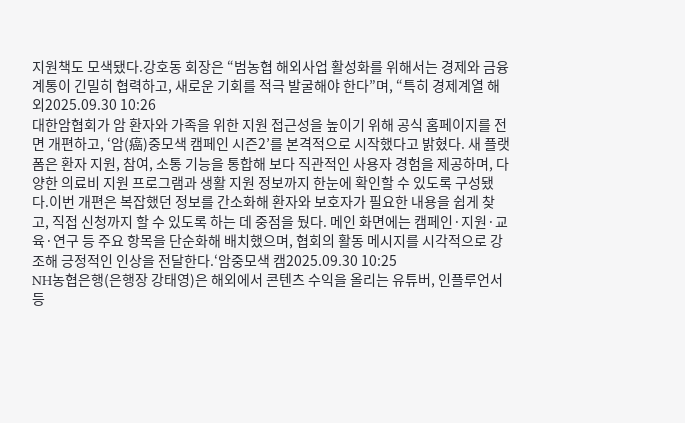지원책도 모색됐다.강호동 회장은 “범농협 해외사업 활성화를 위해서는 경제와 금융 계통이 긴밀히 협력하고, 새로운 기회를 적극 발굴해야 한다”며, “특히 경제계열 해외2025.09.30 10:26
대한암협회가 암 환자와 가족을 위한 지원 접근성을 높이기 위해 공식 홈페이지를 전면 개편하고, ‘암(癌)중모색 캠페인 시즌2’를 본격적으로 시작했다고 밝혔다. 새 플랫폼은 환자 지원, 참여, 소통 기능을 통합해 보다 직관적인 사용자 경험을 제공하며, 다양한 의료비 지원 프로그램과 생활 지원 정보까지 한눈에 확인할 수 있도록 구성됐다.이번 개편은 복잡했던 정보를 간소화해 환자와 보호자가 필요한 내용을 쉽게 찾고, 직접 신청까지 할 수 있도록 하는 데 중점을 뒀다. 메인 화면에는 캠페인·지원·교육·연구 등 주요 항목을 단순화해 배치했으며, 협회의 활동 메시지를 시각적으로 강조해 긍정적인 인상을 전달한다.‘암중모색 캠2025.09.30 10:25
NH농협은행(은행장 강태영)은 해외에서 콘텐츠 수익을 올리는 유튜버, 인플루언서 등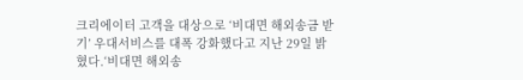크리에이터 고객을 대상으로 ‘비대면 해외송금 받기’ 우대서비스를 대폭 강화했다고 지난 29일 밝혔다.‘비대면 해외송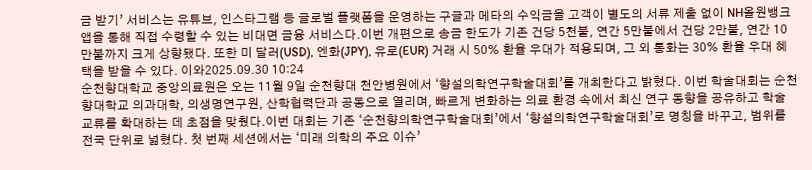금 받기’ 서비스는 유튜브, 인스타그램 등 글로벌 플랫폼을 운영하는 구글과 메타의 수익금을 고객이 별도의 서류 제출 없이 NH올원뱅크 앱을 통해 직접 수령할 수 있는 비대면 금융 서비스다.이번 개편으로 송금 한도가 기존 건당 5천불, 연간 5만불에서 건당 2만불, 연간 10만불까지 크게 상향됐다. 또한 미 달러(USD), 엔화(JPY), 유로(EUR) 거래 시 50% 환율 우대가 적용되며, 그 외 통화는 30% 환율 우대 혜택을 받을 수 있다. 이와2025.09.30 10:24
순천향대학교 중앙의료원은 오는 11월 9일 순천향대 천안병원에서 ‘향설의학연구학술대회’를 개최한다고 밝혔다. 이번 학술대회는 순천향대학교 의과대학, 의생명연구원, 산학협력단과 공동으로 열리며, 빠르게 변화하는 의료 환경 속에서 최신 연구 동향을 공유하고 학술 교류를 확대하는 데 초점을 맞췄다.이번 대회는 기존 ‘순천향의학연구학술대회’에서 ‘향설의학연구학술대회’로 명칭을 바꾸고, 범위를 전국 단위로 넓혔다. 첫 번째 세션에서는 ‘미래 의학의 주요 이슈’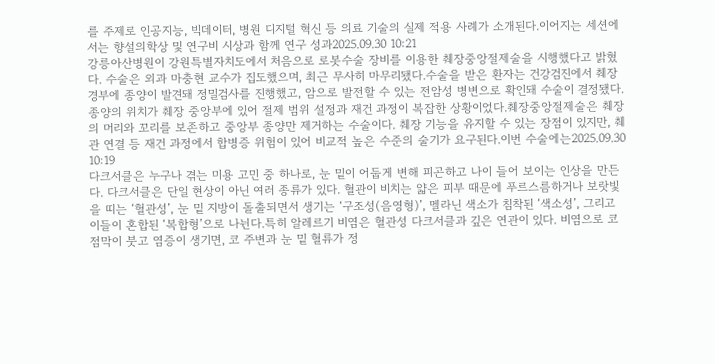를 주제로 인공지능, 빅데이터, 병원 디지털 혁신 등 의료 기술의 실제 적용 사례가 소개된다.이어지는 세션에서는 향설의학상 및 연구비 시상과 함께 연구 성과2025.09.30 10:21
강릉아산병원이 강원특별자치도에서 처음으로 로봇수술 장비를 이용한 췌장중앙절제술을 시행했다고 밝혔다. 수술은 외과 마충현 교수가 집도했으며, 최근 무사히 마무리됐다.수술을 받은 환자는 건강검진에서 췌장 경부에 종양이 발견돼 정밀검사를 진행했고, 암으로 발전할 수 있는 전암성 병변으로 확인돼 수술이 결정됐다. 종양의 위치가 췌장 중앙부에 있어 절제 범위 설정과 재건 과정이 복잡한 상황이었다.췌장중앙절제술은 췌장의 머리와 꼬리를 보존하고 중앙부 종양만 제거하는 수술이다. 췌장 기능을 유지할 수 있는 장점이 있지만, 췌관 연결 등 재건 과정에서 합병증 위험이 있어 비교적 높은 수준의 술기가 요구된다.이번 수술에는2025.09.30 10:19
다크서클은 누구나 겪는 미용 고민 중 하나로, 눈 밑이 어둡게 변해 피곤하고 나이 들어 보이는 인상을 만든다. 다크서클은 단일 현상이 아닌 여러 종류가 있다. 혈관이 비치는 얇은 피부 때문에 푸르스름하거나 보랏빛을 띠는 ‘혈관성’, 눈 밑 지방이 돌출되면서 생기는 ‘구조성(음영형)’, 멜라닌 색소가 침착된 ‘색소성’, 그리고 이들이 혼합된 ‘복합형’으로 나뉜다.특히 알레르기 비염은 혈관성 다크서클과 깊은 연관이 있다. 비염으로 코 점막이 붓고 염증이 생기면, 코 주변과 눈 밑 혈류가 정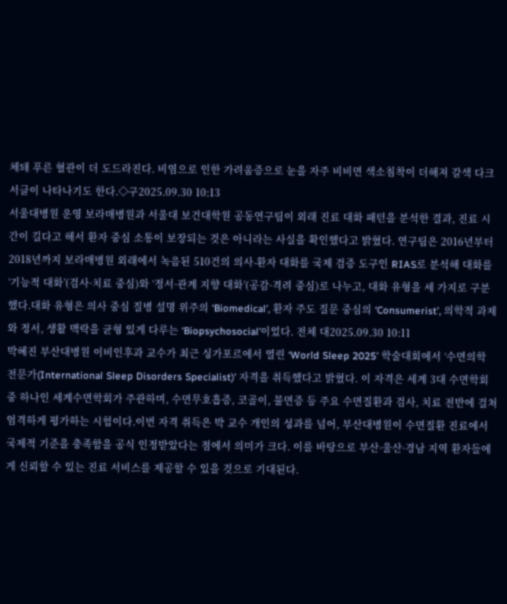체돼 푸른 혈관이 더 도드라진다. 비염으로 인한 가려움증으로 눈을 자주 비비면 색소침착이 더해져 갈색 다크서클이 나타나기도 한다.◇구2025.09.30 10:13
서울대병원 운영 보라매병원과 서울대 보건대학원 공동연구팀이 외래 진료 대화 패턴을 분석한 결과, 진료 시간이 길다고 해서 환자 중심 소통이 보장되는 것은 아니라는 사실을 확인했다고 밝혔다. 연구팀은 2016년부터 2018년까지 보라매병원 외래에서 녹음된 510건의 의사-환자 대화를 국제 검증 도구인 RIAS로 분석해 대화를 ‘기능적 대화’(검사·치료 중심)와 ‘정서·관계 지향 대화’(공감·격려 중심)로 나누고, 대화 유형을 세 가지로 구분했다.대화 유형은 의사 중심 질병 설명 위주의 ‘Biomedical’, 환자 주도 질문 중심의 ‘Consumerist’, 의학적 과제와 정서, 생활 맥락을 균형 있게 다루는 ‘Biopsychosocial’이었다. 전체 대2025.09.30 10:11
박혜진 부산대병원 이비인후과 교수가 최근 싱가포르에서 열린 ‘World Sleep 2025’ 학술대회에서 ‘수면의학 전문가(International Sleep Disorders Specialist)’ 자격을 취득했다고 밝혔다. 이 자격은 세계 3대 수면학회 중 하나인 세계수면학회가 주관하며, 수면무호흡증, 코골이, 불면증 등 주요 수면질환과 검사, 치료 전반에 걸쳐 엄격하게 평가하는 시험이다.이번 자격 취득은 박 교수 개인의 성과를 넘어, 부산대병원이 수면질환 진료에서 국제적 기준을 충족함을 공식 인정받았다는 점에서 의미가 크다. 이를 바탕으로 부산·울산·경남 지역 환자들에게 신뢰할 수 있는 진료 서비스를 제공할 수 있을 것으로 기대된다.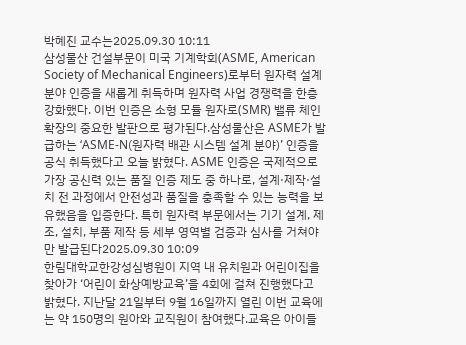박혜진 교수는2025.09.30 10:11
삼성물산 건설부문이 미국 기계학회(ASME, American Society of Mechanical Engineers)로부터 원자력 설계 분야 인증을 새롭게 취득하며 원자력 사업 경쟁력을 한층 강화했다. 이번 인증은 소형 모듈 원자로(SMR) 밸류 체인 확장의 중요한 발판으로 평가된다.삼성물산은 ASME가 발급하는 ‘ASME-N(원자력 배관 시스템 설계 분야)’ 인증을 공식 취득했다고 오늘 밝혔다. ASME 인증은 국제적으로 가장 공신력 있는 품질 인증 제도 중 하나로, 설계·제작·설치 전 과정에서 안전성과 품질을 충족할 수 있는 능력을 보유했음을 입증한다. 특히 원자력 부문에서는 기기 설계, 제조, 설치, 부품 제작 등 세부 영역별 검증과 심사를 거쳐야만 발급된다2025.09.30 10:09
한림대학교한강성심병원이 지역 내 유치원과 어린이집을 찾아가 ‘어린이 화상예방교육’을 4회에 걸쳐 진행했다고 밝혔다. 지난달 21일부터 9월 16일까지 열린 이번 교육에는 약 150명의 원아와 교직원이 참여했다.교육은 아이들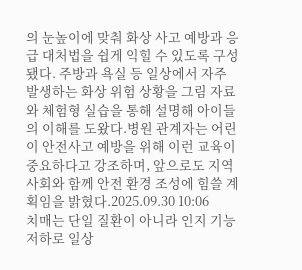의 눈높이에 맞춰 화상 사고 예방과 응급 대처법을 쉽게 익힐 수 있도록 구성됐다. 주방과 욕실 등 일상에서 자주 발생하는 화상 위험 상황을 그림 자료와 체험형 실습을 통해 설명해 아이들의 이해를 도왔다.병원 관계자는 어린이 안전사고 예방을 위해 이런 교육이 중요하다고 강조하며, 앞으로도 지역사회와 함께 안전 환경 조성에 힘쓸 계획임을 밝혔다.2025.09.30 10:06
치매는 단일 질환이 아니라 인지 기능 저하로 일상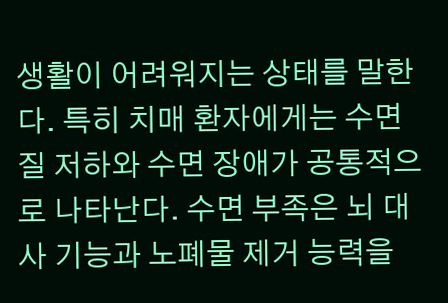생활이 어려워지는 상태를 말한다. 특히 치매 환자에게는 수면 질 저하와 수면 장애가 공통적으로 나타난다. 수면 부족은 뇌 대사 기능과 노폐물 제거 능력을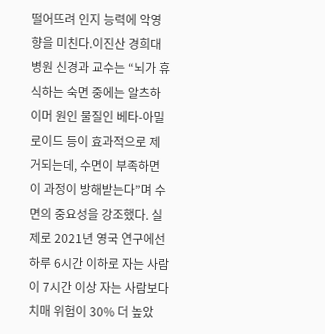떨어뜨려 인지 능력에 악영향을 미친다.이진산 경희대병원 신경과 교수는 “뇌가 휴식하는 숙면 중에는 알츠하이머 원인 물질인 베타-아밀로이드 등이 효과적으로 제거되는데, 수면이 부족하면 이 과정이 방해받는다”며 수면의 중요성을 강조했다. 실제로 2021년 영국 연구에선 하루 6시간 이하로 자는 사람이 7시간 이상 자는 사람보다 치매 위험이 30% 더 높았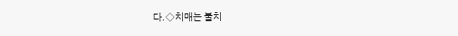다.◇치매는 불치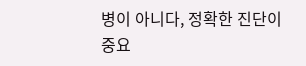병이 아니다, 정확한 진단이 중요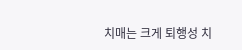치매는 크게 퇴행성 치